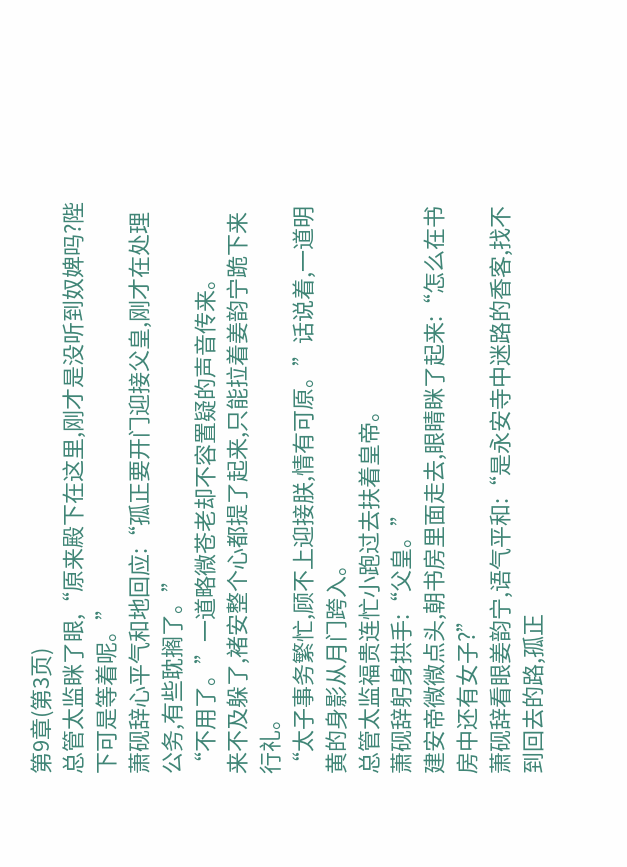第9章(第3页)
总管太监眯了眼,“原来殿下在这里,刚才是没听到奴婢吗?陛下可是等着呢。”
萧砚辞心平气和地回应:“孤正要开门迎接父皇,刚才在处理公务,有些耽搁了。”
“不用了。”一道略微苍老却不容置疑的声音传来。
来不及躲了,褚安整个心都提了起来,只能拉着姜韵宁跪下来行礼。
“太子事务繁忙,顾不上迎接朕,情有可原。”话说着,一道明黄的身影从月门跨入。
总管太监福贵连忙小跑过去扶着皇帝。
萧砚辞躬身拱手:“父皇。”
建安帝微微点头,朝书房里面走去,眼睛眯了起来:“怎么在书房中还有女子?”
萧砚辞看眼姜韵宁,语气平和:“是永安寺中迷路的香客,找不到回去的路,孤正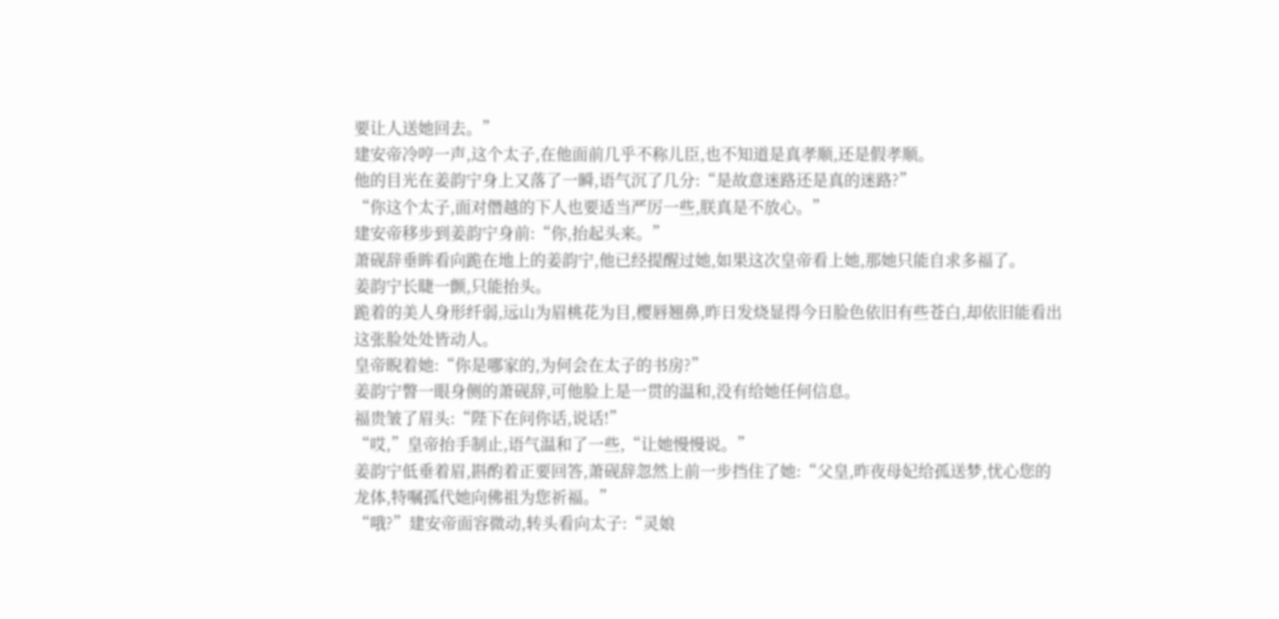要让人送她回去。”
建安帝冷哼一声,这个太子,在他面前几乎不称儿臣,也不知道是真孝顺,还是假孝顺。
他的目光在姜韵宁身上又落了一瞬,语气沉了几分:“是故意迷路还是真的迷路?”
“你这个太子,面对僭越的下人也要适当严厉一些,朕真是不放心。”
建安帝移步到姜韵宁身前:“你,抬起头来。”
萧砚辞垂眸看向跪在地上的姜韵宁,他已经提醒过她,如果这次皇帝看上她,那她只能自求多福了。
姜韵宁长睫一颤,只能抬头。
跪着的美人身形纤弱,远山为眉桃花为目,樱唇翘鼻,昨日发烧显得今日脸色依旧有些苍白,却依旧能看出这张脸处处皆动人。
皇帝睨着她:“你是哪家的,为何会在太子的书房?”
姜韵宁瞥一眼身侧的萧砚辞,可他脸上是一贯的温和,没有给她任何信息。
福贵皱了眉头:“陛下在问你话,说话!”
“哎,”皇帝抬手制止,语气温和了一些,“让她慢慢说。”
姜韵宁低垂着眉,斟酌着正要回答,萧砚辞忽然上前一步挡住了她:“父皇,昨夜母妃给孤送梦,忧心您的龙体,特嘱孤代她向佛祖为您祈福。”
“哦?”建安帝面容微动,转头看向太子:“灵娘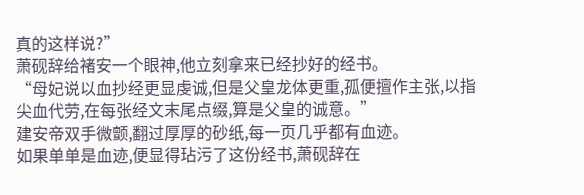真的这样说?”
萧砚辞给褚安一个眼神,他立刻拿来已经抄好的经书。
“母妃说以血抄经更显虔诚,但是父皇龙体更重,孤便擅作主张,以指尖血代劳,在每张经文末尾点缀,算是父皇的诚意。”
建安帝双手微颤,翻过厚厚的砂纸,每一页几乎都有血迹。
如果单单是血迹,便显得玷污了这份经书,萧砚辞在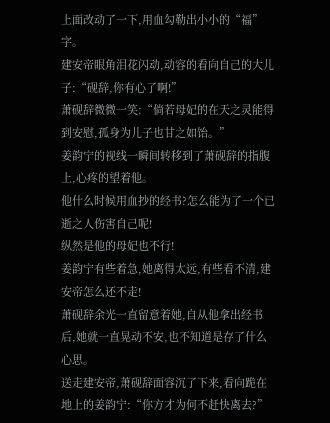上面改动了一下,用血勾勒出小小的“福”字。
建安帝眼角泪花闪动,动容的看向自己的大儿子:“砚辞,你有心了啊!”
萧砚辞微微一笑:“倘若母妃的在天之灵能得到安慰,孤身为儿子也甘之如饴。”
姜韵宁的视线一瞬间转移到了萧砚辞的指腹上,心疼的望着他。
他什么时候用血抄的经书?怎么能为了一个已逝之人伤害自己呢!
纵然是他的母妃也不行!
姜韵宁有些着急,她离得太远,有些看不清,建安帝怎么还不走!
萧砚辞余光一直留意着她,自从他拿出经书后,她就一直晃动不安,也不知道是存了什么心思。
送走建安帝,萧砚辞面容沉了下来,看向跪在地上的姜韵宁:“你方才为何不赶快离去?”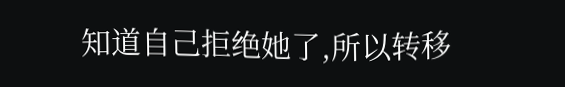知道自己拒绝她了,所以转移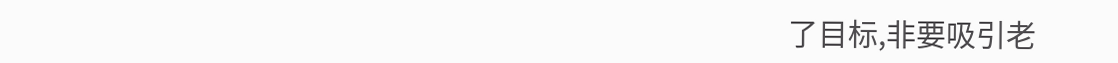了目标,非要吸引老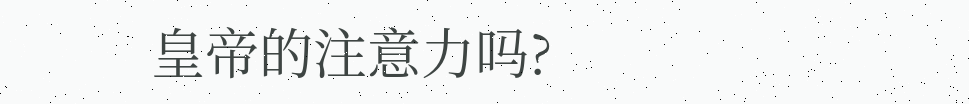皇帝的注意力吗?